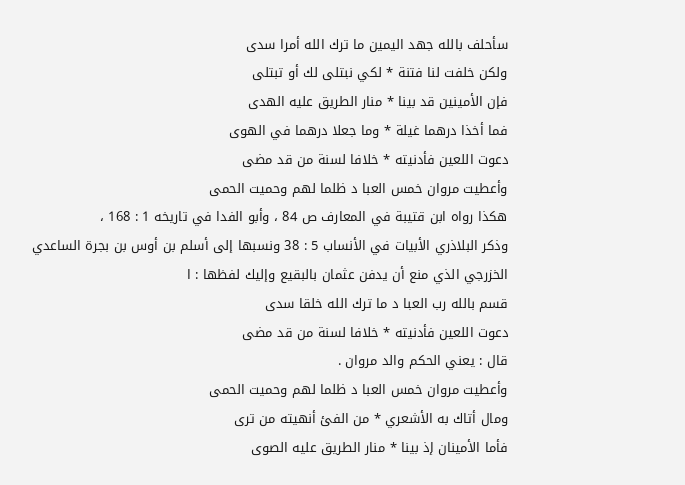سأحلف بالله جهد اليمين ما ترك الله أمرا سدى
ولكن خلفت لنا فتنة * لكي نبتلى لك أو تبتلى
فإن الأمينين قد بينا * منار الطريق عليه الهدى
فما أخذا درهما غيلة * وما جعلا درهما في الهوى
دعوت اللعين فأدنيته * خلافا لسنة من قد مضى
وأعطيت مروان خمس العبا د ظلما لهم وحميت الحمى
هكذا رواه ابن قتيبة في المعارف ص 84 ، وأبو الفدا في تاريخه 1 : 168 ،
وذكر البلاذري الأبيات في الأنساب 5 : 38 ونسبها إلى أسلم بن أوس بن بجرة الساعدي
الخزرجي الذي منع أن يدفن عثمان بالبقيع وإليك لفظها : ا
قسم بالله رب العبا د ما ترك الله خلقا سدى
دعوت اللعين فأدنيته * خلافا لسنة من قد مضى
قال : يعني الحكم والد مروان .
وأعطيت مروان خمس العبا د ظلما لهم وحميت الحمى
ومال أتاك به الأشعري * من الفئ أنهيته من ترى
فأما الأمينان إذ بينا * منار الطريق عليه الصوى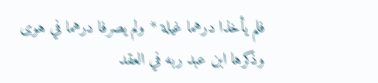فلم يأخذا درهما غيلة * ولم يصرفا درهما في هوى
وذكرها ابن عبد ربه في العقد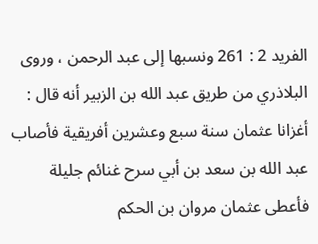الفريد 2 : 261 ونسبها إلى عبد الرحمن ، وروى
البلاذري من طريق عبد الله بن الزبير أنه قال : أغزانا عثمان سنة سبع وعشرين أفريقية فأصاب عبد الله بن سعد بن أبي سرح غنائم جليلة فأعطى عثمان مروان بن الحكم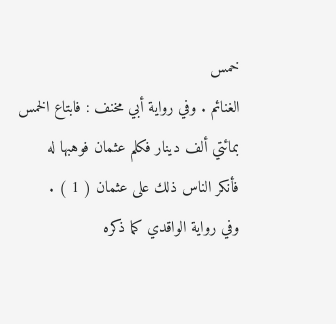خمس
الغنائم . وفي رواية أبي مخنف : فابتاع الخمس بمائتي ألف دينار فكلم عثمان فوهبها له
فأنكر الناس ذلك على عثمان ( 1 ) .
وفي رواية الواقدي كما ذكره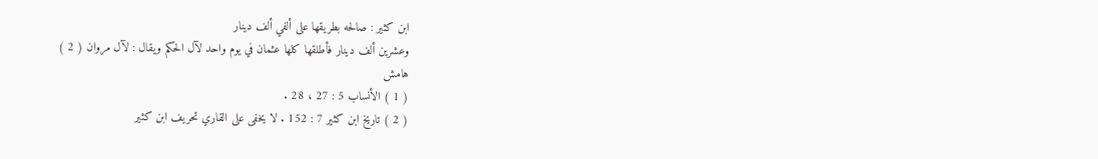ابن كثير : صالحه بطريقها على ألفي ألف دينار
وعشرين ألف دينار فأطلقها كلها عثمان في يوم واحد لآل الحكم ويقال : لآل مروان ( 2 )
هامش
( 1 ) الأنساب 5 : 27 ، 28 .
( 2 ) تاريخ ابن كثير 7 : 152 . لا يخفى على القاري تحريف ابن كثير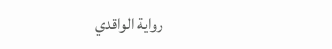رواية الواقدي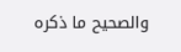والصحيح ما ذكره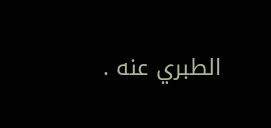الطبري عنه .